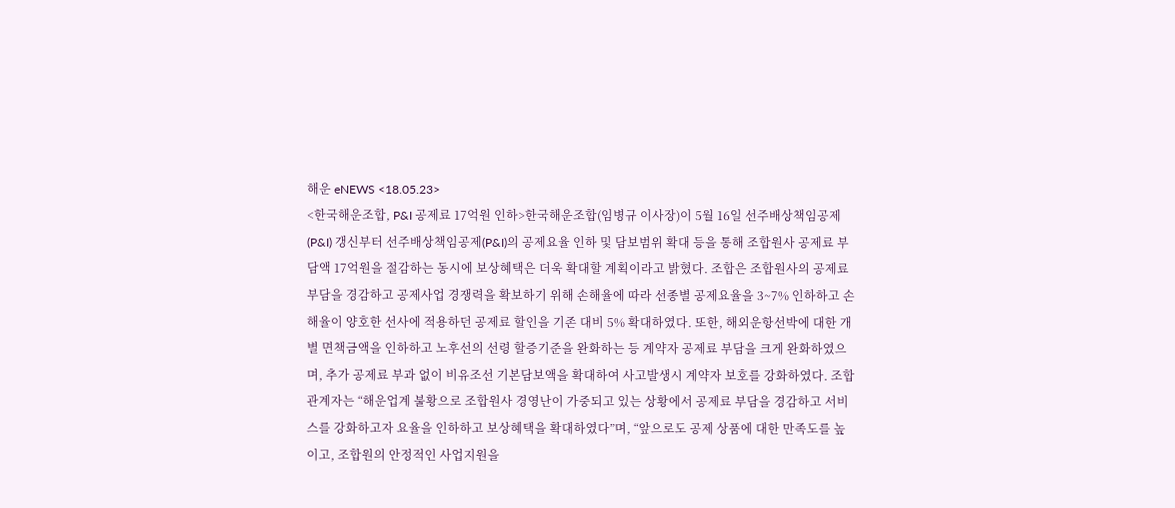해운 eNEWS <18.05.23>
<한국해운조합, P&I 공제료 17억원 인하>한국해운조합(임병규 이사장)이 5월 16일 선주배상책임공제(P&I) 갱신부터 선주배상책임공제(P&I)의 공제요율 인하 및 담보범위 확대 등을 통해 조합원사 공제료 부담액 17억원을 절감하는 동시에 보상혜택은 더욱 확대할 계획이라고 밝혔다. 조합은 조합원사의 공제료 부담을 경감하고 공제사업 경쟁력을 확보하기 위해 손해율에 따라 선종별 공제요율을 3~7% 인하하고 손해율이 양호한 선사에 적용하던 공제료 할인을 기존 대비 5% 확대하였다. 또한, 해외운항선박에 대한 개별 면책금액을 인하하고 노후선의 선령 할증기준을 완화하는 등 계약자 공제료 부담을 크게 완화하였으며, 추가 공제료 부과 없이 비유조선 기본담보액을 확대하여 사고발생시 계약자 보호를 강화하였다. 조합 관계자는 “해운업계 불황으로 조합원사 경영난이 가중되고 있는 상황에서 공제료 부담을 경감하고 서비스를 강화하고자 요율을 인하하고 보상혜택을 확대하였다”며, “앞으로도 공제 상품에 대한 만족도를 높이고, 조합원의 안정적인 사업지원을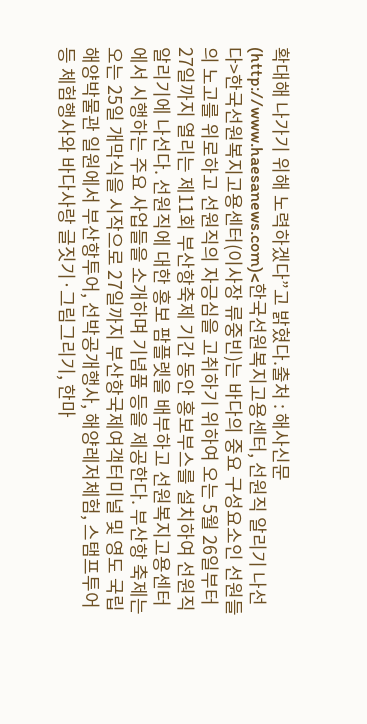확대해 나가기 위해 노력하겠다”고 밝혔다.출처 : 해사신문(http://www.haesanews.com)<한국선원복지고용센터, 선원직 알리기 나선다>한국선원복지고용센터(이사장 류중빈)는 바다의 중요 구성요소인 선원들의 노고를 위로하고 선원직의 자긍심을 고취하기 위하여 오는 5월 26일부터 27일까지 열리는 제11회 부산항축제 기간 동안 홍보부스를 설치하여 선원직 알리기에 나선다. 선원직에 대한 홍보 팜플렛을 배부하고 선원복지고용센터에서 시행하는 주요 사업들을 소개하며 기념품 등을 제공한다. 부산항 축제는 오는 25일 개막식을 시작으로 27일까지 부산항국제여객터미널 및 영도 국립해양박물관 일원에서 부산항투어, 선박공개행사, 해양레저체험, 스탬프투어 등 체험행사와 바다사랑 글짓기·그림그리기, 한마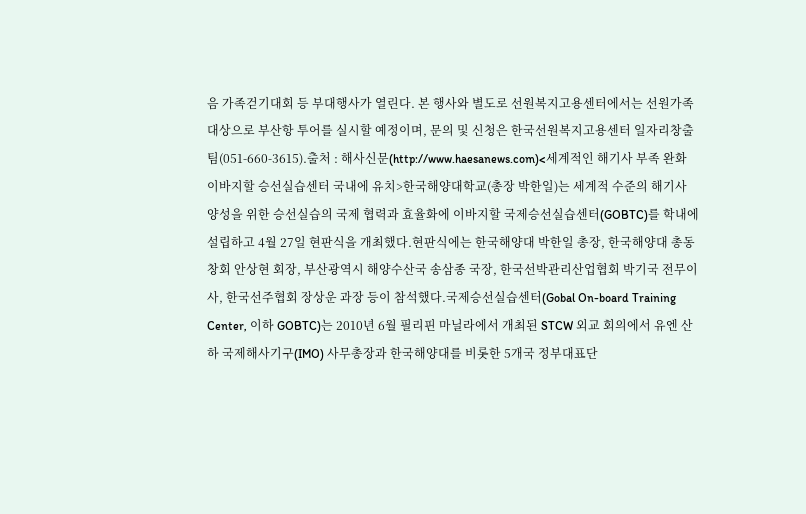음 가족걷기대회 등 부대행사가 열린다. 본 행사와 별도로 선원복지고용센터에서는 선원가족 대상으로 부산항 투어를 실시할 예정이며, 문의 및 신청은 한국선원복지고용센터 일자리창출팀(051-660-3615).출처 : 해사신문(http://www.haesanews.com)<세계적인 해기사 부족 완화 이바지할 승선실습센터 국내에 유치>한국해양대학교(총장 박한일)는 세계적 수준의 해기사 양성을 위한 승선실습의 국제 협력과 효율화에 이바지할 국제승선실습센터(GOBTC)를 학내에 설립하고 4월 27일 현판식을 개최했다.현판식에는 한국해양대 박한일 총장, 한국해양대 총동창회 안상현 회장, 부산광역시 해양수산국 송삼종 국장, 한국선박관리산업협회 박기국 전무이사, 한국선주협회 장상운 과장 등이 참석했다.국제승선실습센터(Gobal On-board Training Center, 이하 GOBTC)는 2010년 6월 필리핀 마닐라에서 개최된 STCW 외교 회의에서 유엔 산하 국제해사기구(IMO) 사무총장과 한국해양대를 비롯한 5개국 정부대표단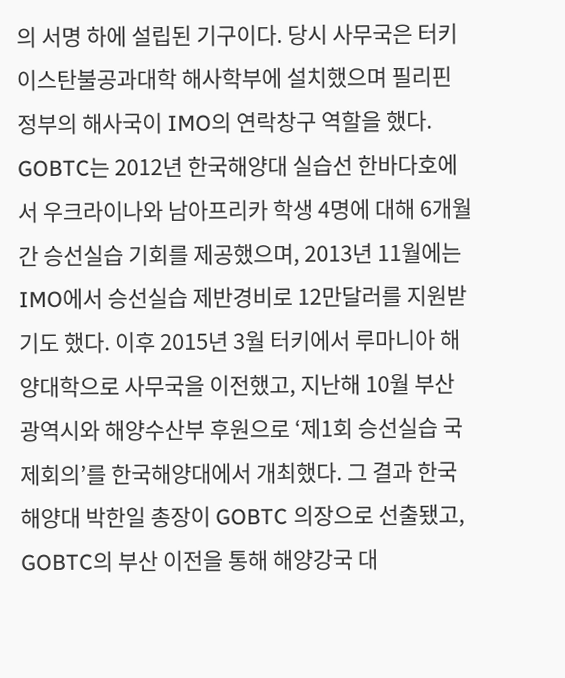의 서명 하에 설립된 기구이다. 당시 사무국은 터키 이스탄불공과대학 해사학부에 설치했으며 필리핀 정부의 해사국이 IMO의 연락창구 역할을 했다. GOBTC는 2012년 한국해양대 실습선 한바다호에서 우크라이나와 남아프리카 학생 4명에 대해 6개월간 승선실습 기회를 제공했으며, 2013년 11월에는 IMO에서 승선실습 제반경비로 12만달러를 지원받기도 했다. 이후 2015년 3월 터키에서 루마니아 해양대학으로 사무국을 이전했고, 지난해 10월 부산광역시와 해양수산부 후원으로 ‘제1회 승선실습 국제회의’를 한국해양대에서 개최했다. 그 결과 한국해양대 박한일 총장이 GOBTC 의장으로 선출됐고, GOBTC의 부산 이전을 통해 해양강국 대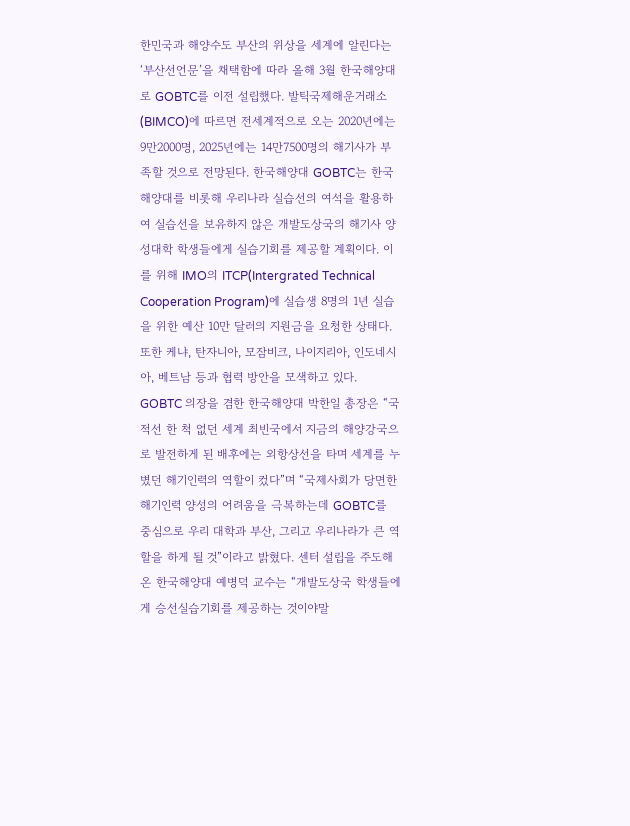한민국과 해양수도 부산의 위상을 세계에 알린다는 ‘부산선언문’을 채택함에 따라 올해 3월 한국해양대로 GOBTC를 이전 설립했다. 발틱국제해운거래소(BIMCO)에 따르면 전세계적으로 오는 2020년에는 9만2000명, 2025년에는 14만7500명의 해기사가 부족할 것으로 전망된다. 한국해양대 GOBTC는 한국해양대를 비롯해 우리나라 실습선의 여석을 활용하여 실습선을 보유하지 않은 개발도상국의 해기사 양성대학 학생들에게 실습기회를 제공할 계획이다. 이를 위해 IMO의 ITCP(Intergrated Technical Cooperation Program)에 실습생 8명의 1년 실습을 위한 예산 10만 달러의 지원금을 요청한 상태다. 또한 케냐, 탄자니아, 모잠비크, 나이지리아, 인도네시아, 베트남 등과 협력 방안을 모색하고 있다. GOBTC 의장을 겸한 한국해양대 박한일 총장은 “국적선 한 척 없던 세계 최빈국에서 지금의 해양강국으로 발전하게 된 배후에는 외항상선을 타며 세계를 누볐던 해기인력의 역할이 컸다”며 “국제사회가 당면한 해기인력 양성의 어려움을 극복하는데 GOBTC를 중심으로 우리 대학과 부산, 그리고 우리나라가 큰 역할을 하게 될 것”이라고 밝혔다. 센터 설립을 주도해온 한국해양대 예병덕 교수는 “개발도상국 학생들에게 승선실습기회를 제공하는 것이야말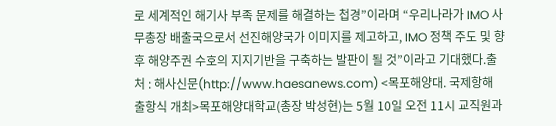로 세계적인 해기사 부족 문제를 해결하는 첩경”이라며 “우리나라가 IMO 사무총장 배출국으로서 선진해양국가 이미지를 제고하고, IMO 정책 주도 및 향후 해양주권 수호의 지지기반을 구축하는 발판이 될 것”이라고 기대했다.출처 : 해사신문(http://www.haesanews.com) <목포해양대. 국제항해 출항식 개최>목포해양대학교(총장 박성현)는 5월 10일 오전 11시 교직원과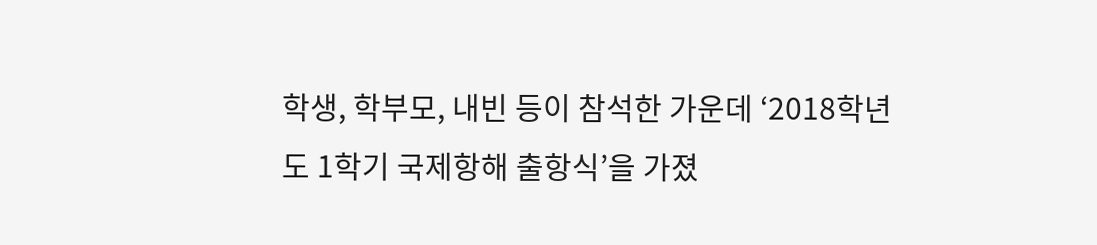학생, 학부모, 내빈 등이 참석한 가운데 ‘2018학년도 1학기 국제항해 출항식’을 가졌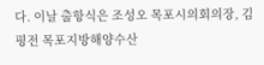다. 이날 출항식은 조성오 목포시의회의장, 김평전 목포지방해양수산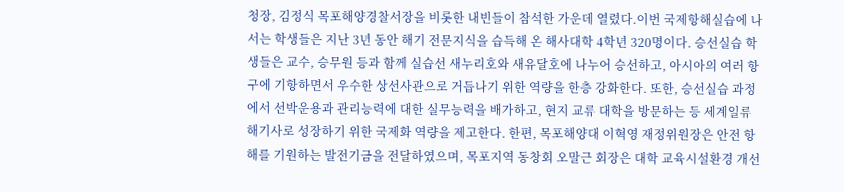청장, 김정식 목포해양경찰서장을 비롯한 내빈들이 참석한 가운데 열렸다.이번 국제항해실습에 나서는 학생들은 지난 3년 동안 해기 전문지식을 습득해 온 해사대학 4학년 320명이다. 승선실습 학생들은 교수, 승무원 등과 함께 실습선 새누리호와 새유달호에 나누어 승선하고, 아시아의 여러 항구에 기항하면서 우수한 상선사관으로 거듭나기 위한 역량을 한층 강화한다. 또한, 승선실습 과정에서 선박운용과 관리능력에 대한 실무능력을 배가하고, 현지 교류 대학을 방문하는 등 세계일류 해기사로 성장하기 위한 국제화 역량을 제고한다. 한편, 목포해양대 이혁영 재정위원장은 안전 항해를 기원하는 발전기금을 전달하였으며, 목포지역 동창회 오말근 회장은 대학 교육시설환경 개선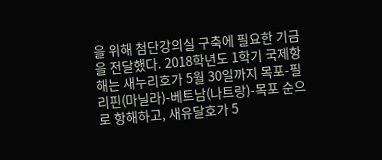을 위해 첨단강의실 구축에 필요한 기금을 전달했다. 2018학년도 1학기 국제항해는 새누리호가 5월 30일까지 목포-필리핀(마닐라)-베트남(나트랑)-목포 순으로 항해하고, 새유달호가 5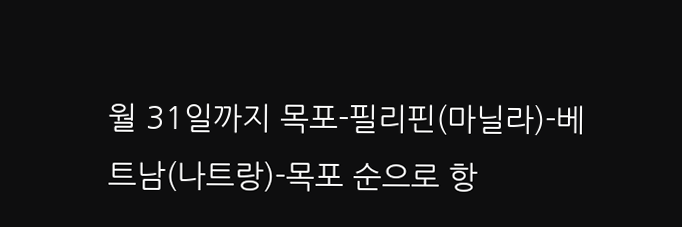월 31일까지 목포-필리핀(마닐라)-베트남(나트랑)-목포 순으로 항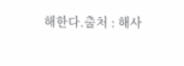해한다.출처 : 해사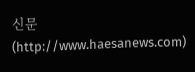신문(http://www.haesanews.com)